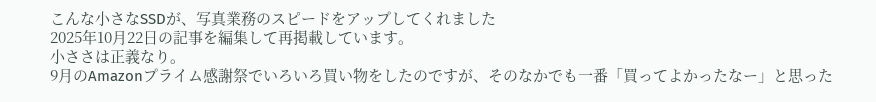こんな小さなSSDが、写真業務のスピードをアップしてくれました
2025年10月22日の記事を編集して再掲載しています。
小ささは正義なり。
9月のAmazonプライム感謝祭でいろいろ買い物をしたのですが、そのなかでも一番「買ってよかったなー」と思った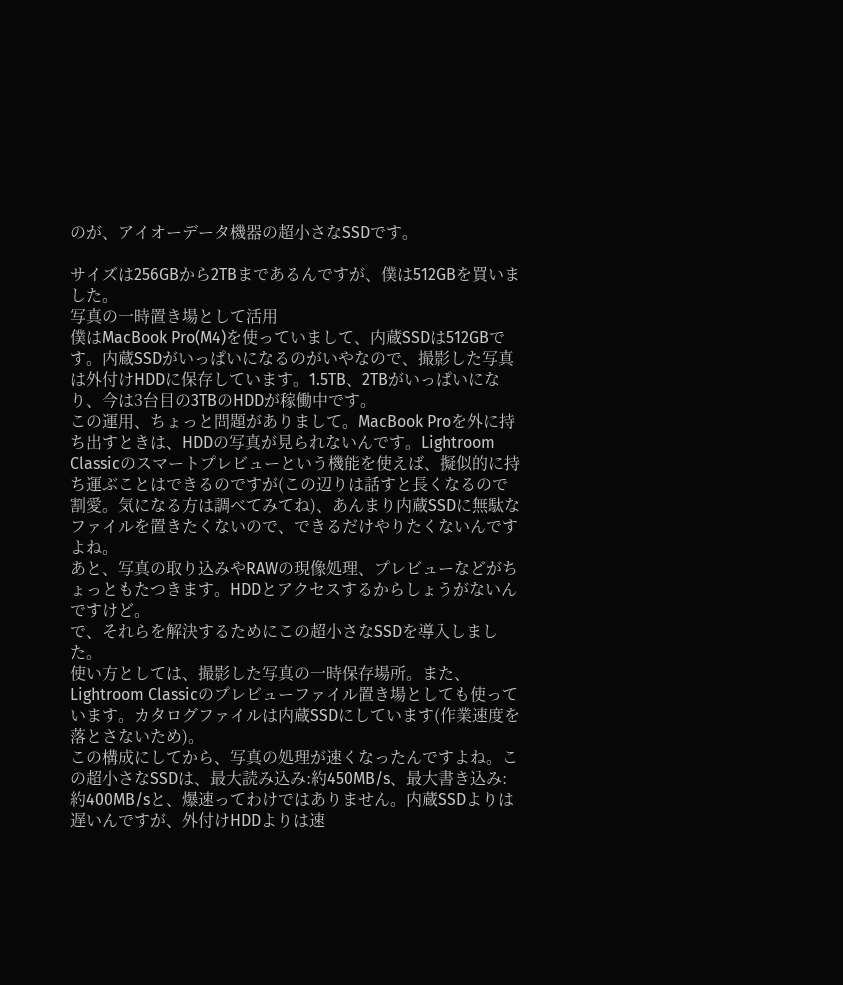のが、アイオーデータ機器の超小さなSSDです。

サイズは256GBから2TBまであるんですが、僕は512GBを買いました。
写真の一時置き場として活用
僕はMacBook Pro(M4)を使っていまして、内蔵SSDは512GBです。内蔵SSDがいっぱいになるのがいやなので、撮影した写真は外付けHDDに保存しています。1.5TB、2TBがいっぱいになり、今は3台目の3TBのHDDが稼働中です。
この運用、ちょっと問題がありまして。MacBook Proを外に持ち出すときは、HDDの写真が見られないんです。Lightroom Classicのスマートプレビューという機能を使えば、擬似的に持ち運ぶことはできるのですが(この辺りは話すと長くなるので割愛。気になる方は調べてみてね)、あんまり内蔵SSDに無駄なファイルを置きたくないので、できるだけやりたくないんですよね。
あと、写真の取り込みやRAWの現像処理、プレビューなどがちょっともたつきます。HDDとアクセスするからしょうがないんですけど。
で、それらを解決するためにこの超小さなSSDを導入しました。
使い方としては、撮影した写真の一時保存場所。また、Lightroom Classicのプレビューファイル置き場としても使っています。カタログファイルは内蔵SSDにしています(作業速度を落とさないため)。
この構成にしてから、写真の処理が速くなったんですよね。この超小さなSSDは、最大読み込み:約450MB/s、最大書き込み:約400MB/sと、爆速ってわけではありません。内蔵SSDよりは遅いんですが、外付けHDDよりは速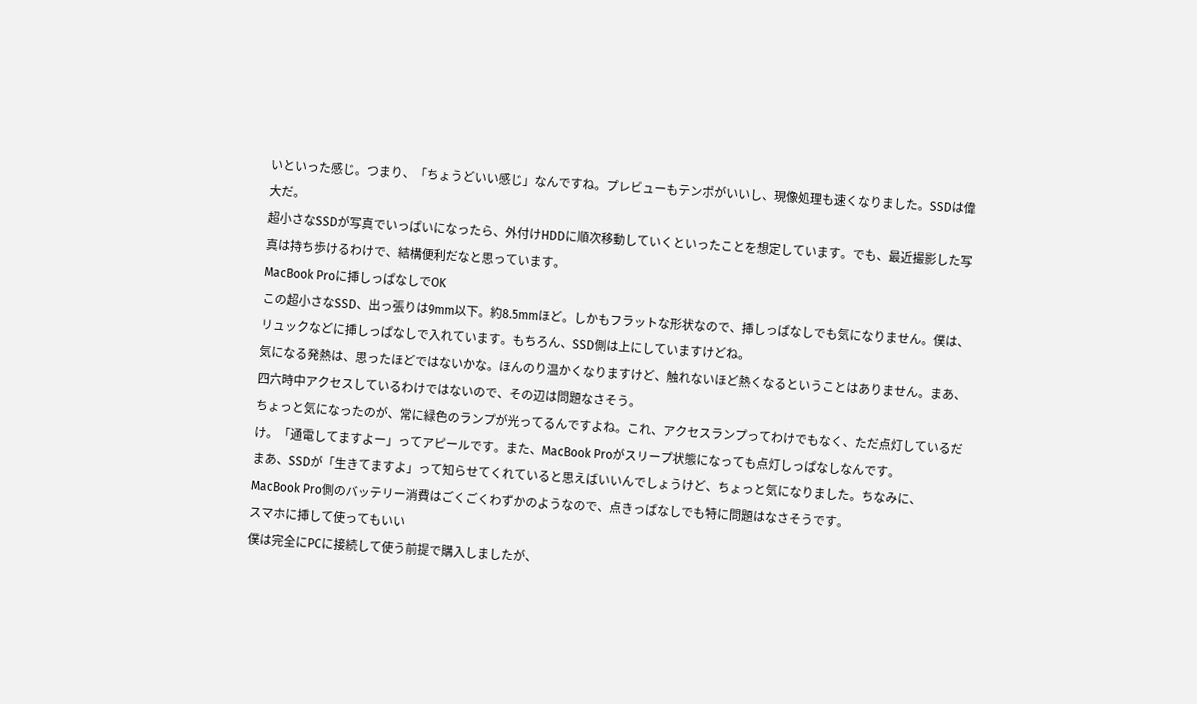いといった感じ。つまり、「ちょうどいい感じ」なんですね。プレビューもテンポがいいし、現像処理も速くなりました。SSDは偉大だ。
超小さなSSDが写真でいっぱいになったら、外付けHDDに順次移動していくといったことを想定しています。でも、最近撮影した写真は持ち歩けるわけで、結構便利だなと思っています。
MacBook Proに挿しっぱなしでOK
この超小さなSSD、出っ張りは9mm以下。約8.5mmほど。しかもフラットな形状なので、挿しっぱなしでも気になりません。僕は、リュックなどに挿しっぱなしで入れています。もちろん、SSD側は上にしていますけどね。
気になる発熱は、思ったほどではないかな。ほんのり温かくなりますけど、触れないほど熱くなるということはありません。まあ、四六時中アクセスしているわけではないので、その辺は問題なさそう。
ちょっと気になったのが、常に緑色のランプが光ってるんですよね。これ、アクセスランプってわけでもなく、ただ点灯しているだけ。「通電してますよー」ってアピールです。また、MacBook Proがスリープ状態になっても点灯しっぱなしなんです。
まあ、SSDが「生きてますよ」って知らせてくれていると思えばいいんでしょうけど、ちょっと気になりました。ちなみに、MacBook Pro側のバッテリー消費はごくごくわずかのようなので、点きっぱなしでも特に問題はなさそうです。
スマホに挿して使ってもいい
僕は完全にPCに接続して使う前提で購入しましたが、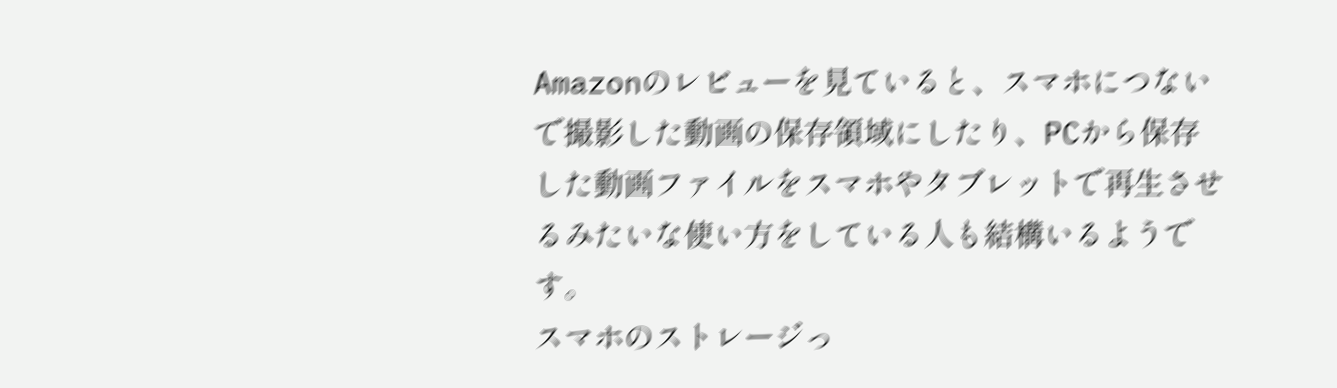Amazonのレビューを見ていると、スマホにつないで撮影した動画の保存領域にしたり、PCから保存した動画ファイルをスマホやタブレットで再生させるみたいな使い方をしている人も結構いるようです。
スマホのストレージっ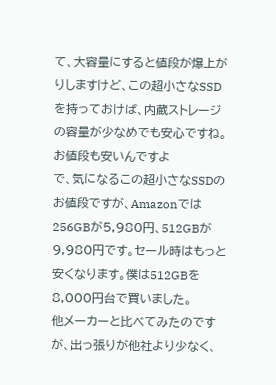て、大容量にすると値段が爆上がりしますけど、この超小さなSSDを持っておけば、内蔵ストレージの容量が少なめでも安心ですね。
お値段も安いんですよ
で、気になるこの超小さなSSDのお値段ですが、Amazonでは256GBが5,980円、512GBが9,980円です。セール時はもっと安くなります。僕は512GBを8,000円台で買いました。
他メーカーと比べてみたのですが、出っ張りが他社より少なく、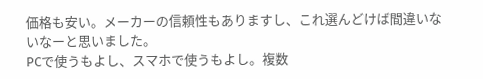価格も安い。メーカーの信頼性もありますし、これ選んどけば間違いないなーと思いました。
PCで使うもよし、スマホで使うもよし。複数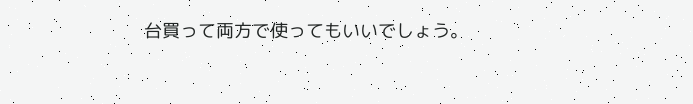台買って両方で使ってもいいでしょう。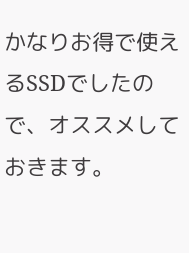かなりお得で使えるSSDでしたので、オススメしておきます。